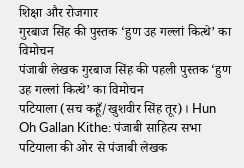शिक्षा और रोजगार
गुरबाज सिंह की पुस्तक ‘हुण उह गल्लां कित्थे’ का विमोचन
पंजाबी लेखक गुरबाज सिंह की पहली पुस्तक ‘हुण उह गल्लां कित्थे’ का विमोचन
पटियाला (सच कहूँ/खुशवीर सिंह तूर)। Hun Oh Gallan Kithe: पंजाबी साहित्य सभा पटियाला की ओर से पंजाबी लेखक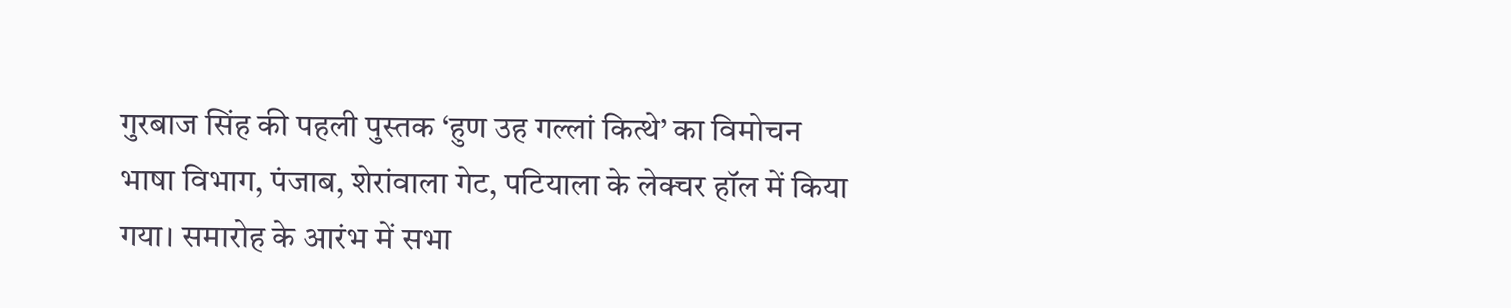गुरबाज सिंह की पहली पुस्तक ‘हुण उह गल्लां कित्थे’ का विमोचन भाषा विभाग, पंजाब, शेरांवाला गेट, पटियाला के लेक्चर हॉल में किया गया। समारोह के आरंभ में सभा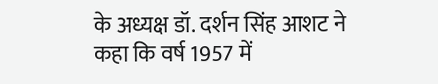के अध्यक्ष डॉ. दर्शन सिंह आशट ने कहा कि वर्ष 1957 में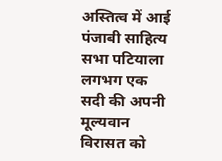अस्तित्व में आई पंजाबी साहित्य सभा पटियाला लगभग एक सदी की अपनी मूल्यवान विरासत को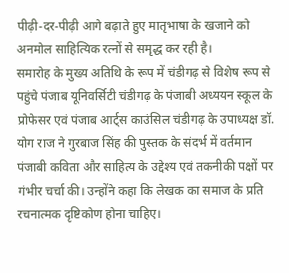पीढ़ी-दर-पीढ़ी आगे बढ़ाते हुए मातृभाषा के खजाने को अनमोल साहित्यिक रत्नों से समृद्ध कर रही है।
समारोह के मुख्य अतिथि के रूप में चंडीगढ़ से विशेष रूप से पहुंचे पंजाब यूनिवर्सिटी चंडीगढ़ के पंजाबी अध्ययन स्कूल के प्रोफेसर एवं पंजाब आर्ट्स काउंसिल चंडीगढ़ के उपाध्यक्ष डॉ. योग राज ने गुरबाज सिंह की पुस्तक के संदर्भ में वर्तमान पंजाबी कविता और साहित्य के उद्देश्य एवं तकनीकी पक्षों पर गंभीर चर्चा की। उन्होंने कहा कि लेखक का समाज के प्रति रचनात्मक दृष्टिकोण होना चाहिए।